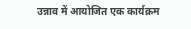उन्नाव में आयोजित एक कार्यक्रम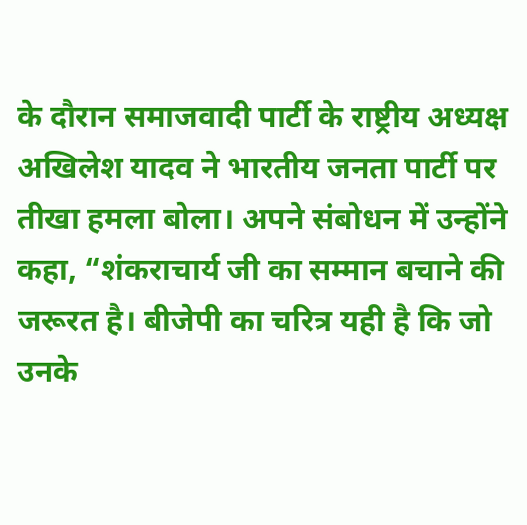के दौरान समाजवादी पार्टी के राष्ट्रीय अध्यक्ष अखिलेश यादव ने भारतीय जनता पार्टी पर तीखा हमला बोला। अपने संबोधन में उन्होंने कहा, “शंकराचार्य जी का सम्मान बचाने की जरूरत है। बीजेपी का चरित्र यही है कि जो उनके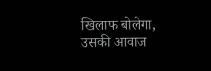खिलाफ बोलेगा, उसकी आवाज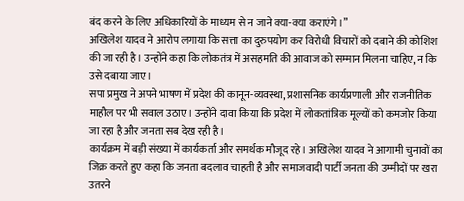बंद करने के लिए अधिकारियों के माध्यम से न जाने क्या-क्या कराएंगे।”
अखिलेश यादव ने आरोप लगाया कि सत्ता का दुरुपयोग कर विरोधी विचारों को दबाने की कोशिश की जा रही है। उन्होंने कहा कि लोकतंत्र में असहमति की आवाज को सम्मान मिलना चाहिए, न कि उसे दबाया जाए।
सपा प्रमुख ने अपने भाषण में प्रदेश की कानून-व्यवस्था, प्रशासनिक कार्यप्रणाली और राजनीतिक माहौल पर भी सवाल उठाए। उन्होंने दावा किया कि प्रदेश में लोकतांत्रिक मूल्यों को कमजोर किया जा रहा है और जनता सब देख रही है।
कार्यक्रम में बड़ी संख्या में कार्यकर्ता और समर्थक मौजूद रहे। अखिलेश यादव ने आगामी चुनावों का जिक्र करते हुए कहा कि जनता बदलाव चाहती है और समाजवादी पार्टी जनता की उम्मीदों पर खरा उतरने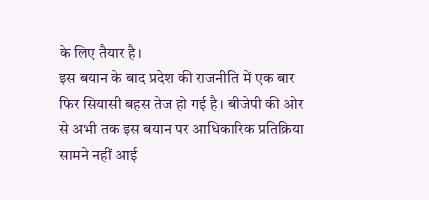के लिए तैयार है।
इस बयान के बाद प्रदेश की राजनीति में एक बार फिर सियासी बहस तेज हो गई है। बीजेपी की ओर से अभी तक इस बयान पर आधिकारिक प्रतिक्रिया सामने नहीं आई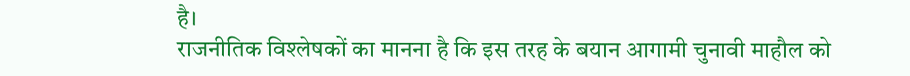है।
राजनीतिक विश्लेषकों का मानना है कि इस तरह के बयान आगामी चुनावी माहौल को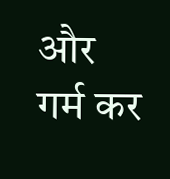और गर्म कर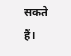सकते हैं।